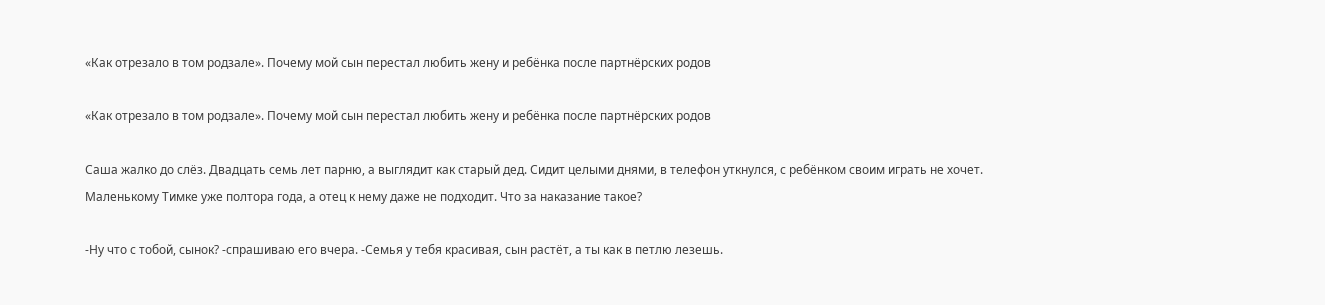«Как отрезало в том родзале». Почему мой сын перестал любить жену и ребёнка после партнёрских родов

«Как отрезало в том родзале». Почему мой сын перестал любить жену и ребёнка после партнёрских родов

Саша жалко до слёз. Двадцать семь лет парню, а выглядит как старый дед. Сидит целыми днями, в телефон уткнулся, с ребёнком своим играть не хочет. Маленькому Тимке уже полтора года, а отец к нему даже не подходит. Что за наказание такое?

-Ну что с тобой, сынок? -спрашиваю его вчера. -Семья у тебя красивая, сын растёт, а ты как в петлю лезешь.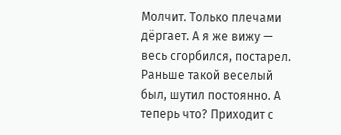Молчит. Только плечами дёргает. А я же вижу — весь сгорбился, постарел. Раньше такой веселый был, шутил постоянно. А теперь что? Приходит с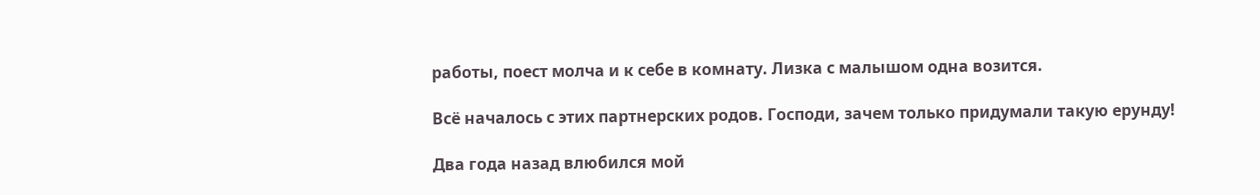работы, поест молча и к себе в комнату. Лизка с малышом одна возится.

Всё началось с этих партнерских родов. Господи, зачем только придумали такую ерунду!

Два года назад влюбился мой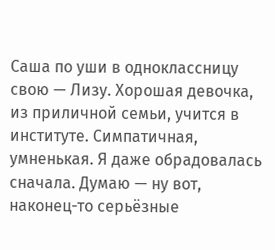Саша по уши в одноклассницу свою — Лизу. Хорошая девочка, из приличной семьи, учится в институте. Симпатичная, умненькая. Я даже обрадовалась сначала. Думаю — ну вот, наконец-то серьёзные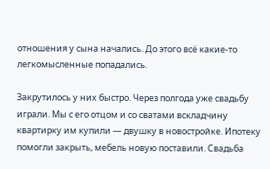отношения у сына начались. До этого всё какие-то легкомысленные попадались.

Закрутилось у них быстро. Через полгода уже свадьбу играли. Мы с его отцом и со сватами вскладчину квартирку им купили — двушку в новостройке. Ипотеку помогли закрыть, мебель новую поставили. Свадьба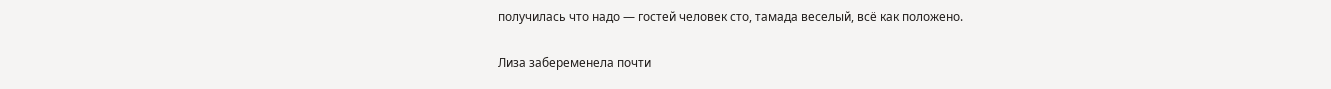получилась что надо — гостей человек сто, тамада веселый, всё как положено.

Лиза забеременела почти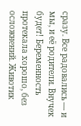сразу. Все радовались — и мы, и её родители. Внучек будет! Беременность протекала хорошо, без осложнений. Животик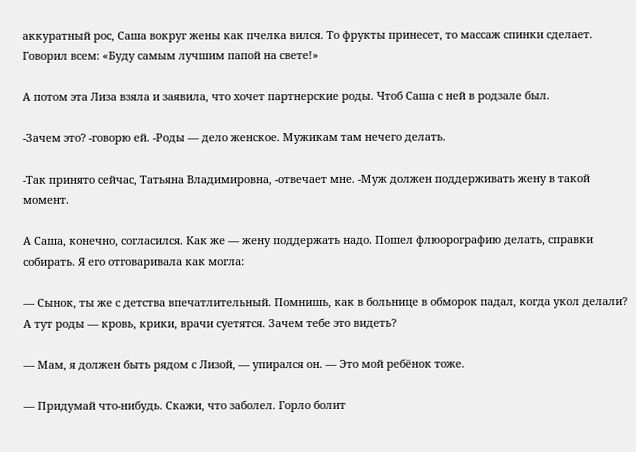аккуратный рос, Саша вокруг жены как пчелка вился. То фрукты принесет, то массаж спинки сделает. Говорил всем: «Буду самым лучшим папой на свете!»

А потом эта Лиза взяла и заявила, что хочет партнерские роды. Чтоб Саша с ней в родзале был.

-Зачем это? -говорю ей. -Роды — дело женское. Мужикам там нечего делать.

-Так принято сейчас, Татьяна Владимировна, -отвечает мне. -Муж должен поддерживать жену в такой момент.

А Саша, конечно, согласился. Как же — жену поддержать надо. Пошел флюорографию делать, справки собирать. Я его отговаривала как могла:

— Сынок, ты же с детства впечатлительный. Помнишь, как в больнице в обморок падал, когда укол делали? А тут роды — кровь, крики, врачи суетятся. Зачем тебе это видеть?

— Мам, я должен быть рядом с Лизой, — упирался он. — Это мой ребёнок тоже.

— Придумай что-нибудь. Скажи, что заболел. Горло болит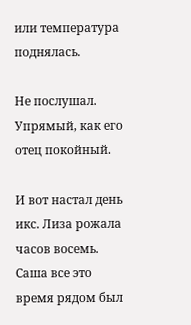или температура поднялась.

Не послушал. Упрямый, как его отец покойный.

И вот настал день икс. Лиза рожала часов восемь. Саша все это время рядом был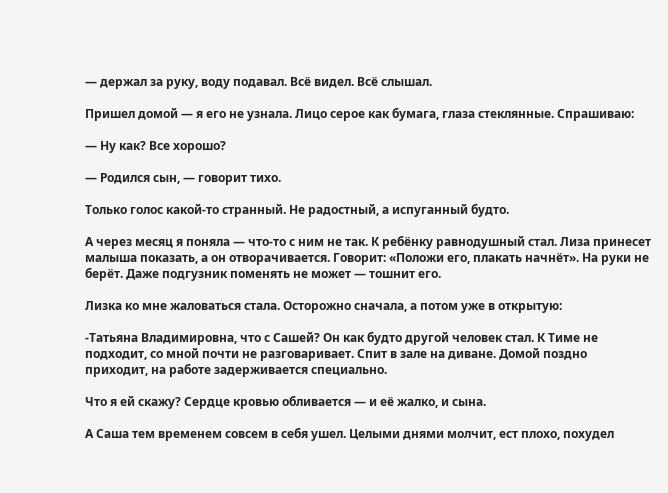— держал за руку, воду подавал. Всё видел. Всё слышал.

Пришел домой — я его не узнала. Лицо серое как бумага, глаза стеклянные. Спрашиваю:

— Ну как? Все хорошо?

— Родился сын, — говорит тихо.

Только голос какой-то странный. Не радостный, а испуганный будто.

А через месяц я поняла — что-то с ним не так. К ребёнку равнодушный стал. Лиза принесет малыша показать, а он отворачивается. Говорит: «Положи его, плакать начнёт». На руки не берёт. Даже подгузник поменять не может — тошнит его.

Лизка ко мне жаловаться стала. Осторожно сначала, а потом уже в открытую:

-Татьяна Владимировна, что с Сашей? Он как будто другой человек стал. К Тиме не подходит, со мной почти не разговаривает. Спит в зале на диване. Домой поздно приходит, на работе задерживается специально.

Что я ей скажу? Сердце кровью обливается — и её жалко, и сына.

А Саша тем временем совсем в себя ушел. Целыми днями молчит, ест плохо, похудел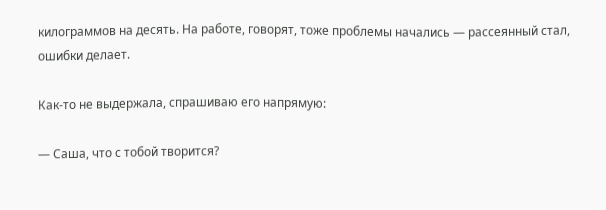килограммов на десять. На работе, говорят, тоже проблемы начались — рассеянный стал, ошибки делает.

Как-то не выдержала, спрашиваю его напрямую:

— Саша, что с тобой творится?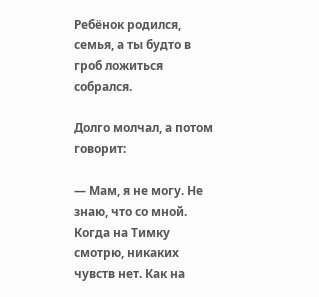Ребёнок родился, семья, а ты будто в гроб ложиться собрался.

Долго молчал, а потом говорит:

— Мам, я не могу. Не знаю, что со мной. Когда на Тимку смотрю, никаких чувств нет. Как на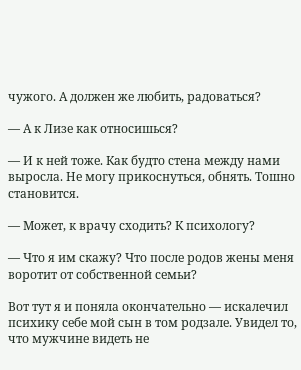чужого. А должен же любить, радоваться?

— А к Лизе как относишься?

— И к ней тоже. Как будто стена между нами выросла. Не могу прикоснуться, обнять. Тошно становится.

— Может, к врачу сходить? К психологу?

— Что я им скажу? Что после родов жены меня воротит от собственной семьи?

Вот тут я и поняла окончательно — искалечил психику себе мой сын в том родзале. Увидел то, что мужчине видеть не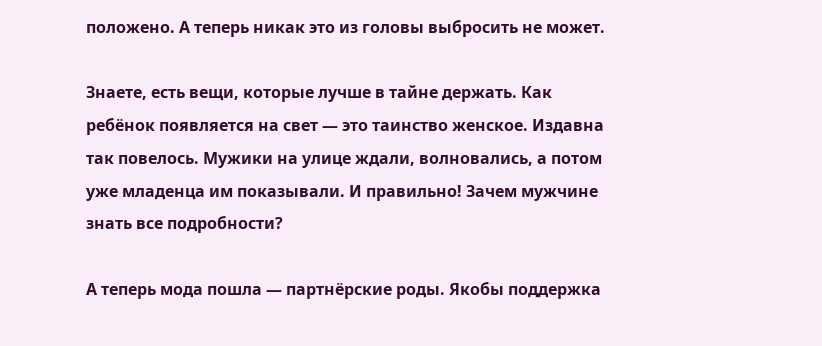положено. А теперь никак это из головы выбросить не может.

Знаете, есть вещи, которые лучше в тайне держать. Как ребёнок появляется на свет — это таинство женское. Издавна так повелось. Мужики на улице ждали, волновались, а потом уже младенца им показывали. И правильно! Зачем мужчине знать все подробности?

А теперь мода пошла — партнёрские роды. Якобы поддержка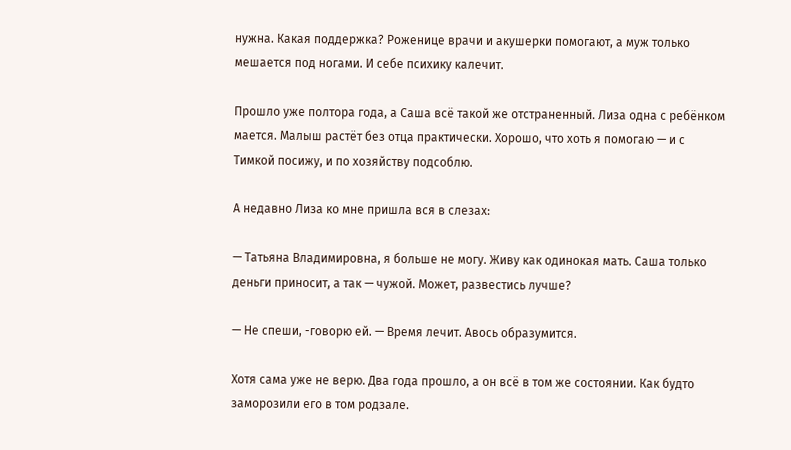нужна. Какая поддержка? Роженице врачи и акушерки помогают, а муж только мешается под ногами. И себе психику калечит.

Прошло уже полтора года, а Саша всё такой же отстраненный. Лиза одна с ребёнком мается. Малыш растёт без отца практически. Хорошо, что хоть я помогаю — и с Тимкой посижу, и по хозяйству подсоблю.

А недавно Лиза ко мне пришла вся в слезах:

— Татьяна Владимировна, я больше не могу. Живу как одинокая мать. Саша только деньги приносит, а так — чужой. Может, развестись лучше?

— Не спеши, -говорю ей. — Время лечит. Авось образумится.

Хотя сама уже не верю. Два года прошло, а он всё в том же состоянии. Как будто заморозили его в том родзале.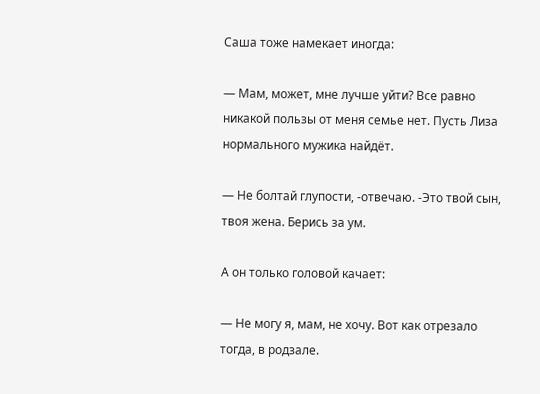Саша тоже намекает иногда:

— Мам, может, мне лучше уйти? Все равно никакой пользы от меня семье нет. Пусть Лиза нормального мужика найдёт.

— Не болтай глупости, -отвечаю. -Это твой сын, твоя жена. Берись за ум.

А он только головой качает:

— Не могу я, мам, не хочу. Вот как отрезало тогда, в родзале.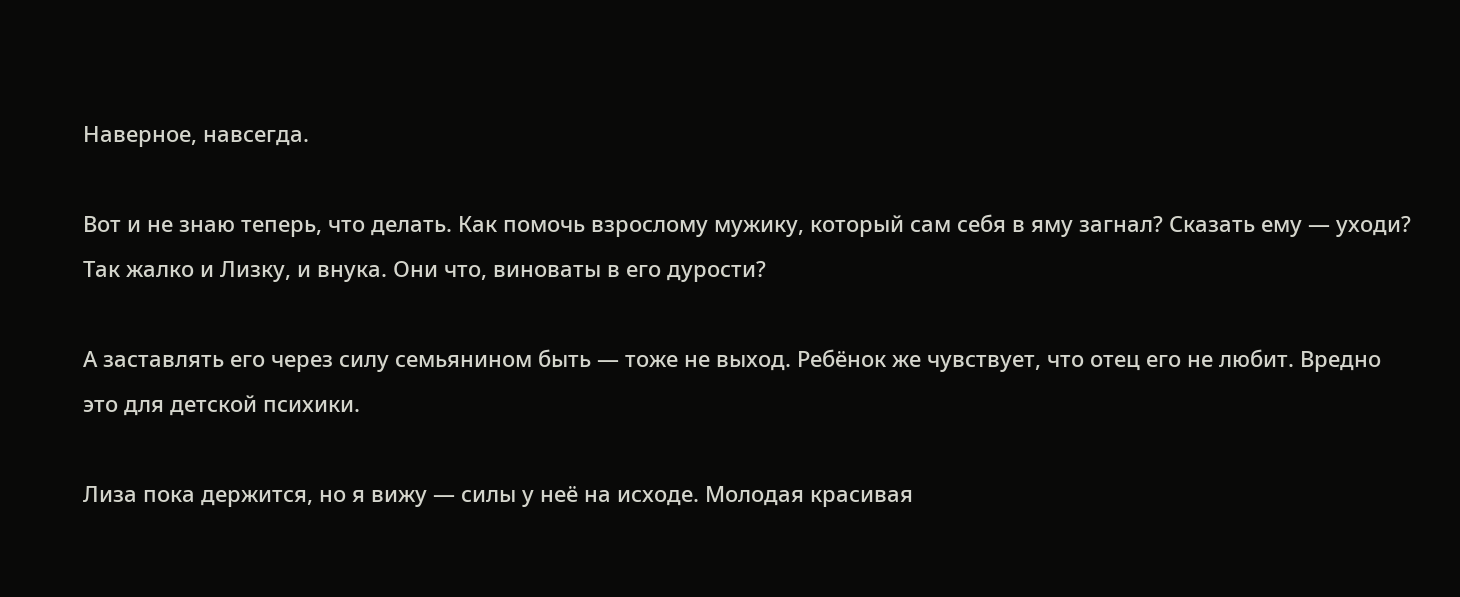Наверное, навсегда.

Вот и не знаю теперь, что делать. Как помочь взрослому мужику, который сам себя в яму загнал? Сказать ему — уходи? Так жалко и Лизку, и внука. Они что, виноваты в его дурости?

А заставлять его через силу семьянином быть — тоже не выход. Ребёнок же чувствует, что отец его не любит. Вредно это для детской психики.

Лиза пока держится, но я вижу — силы у неё на исходе. Молодая красивая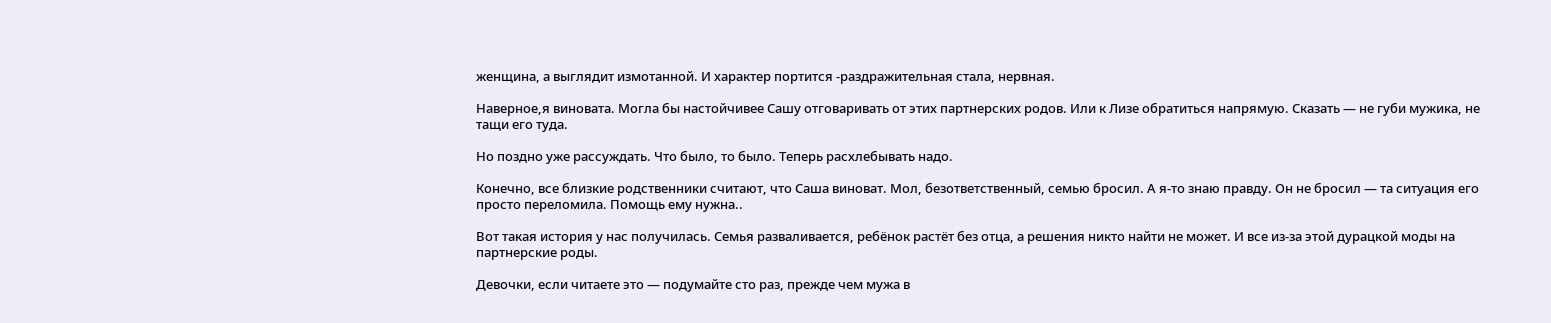женщина, а выглядит измотанной. И характер портится -раздражительная стала, нервная.

Наверное,я виновата. Могла бы настойчивее Сашу отговаривать от этих партнерских родов. Или к Лизе обратиться напрямую. Сказать — не губи мужика, не тащи его туда.

Но поздно уже рассуждать. Что было, то было. Теперь расхлебывать надо.

Конечно, все близкие родственники считают, что Саша виноват. Мол, безответственный, семью бросил. А я-то знаю правду. Он не бросил — та ситуация его просто переломила. Помощь ему нужна..

Вот такая история у нас получилась. Семья разваливается, ребёнок растёт без отца, а решения никто найти не может. И все из-за этой дурацкой моды на партнерские роды.

Девочки, если читаете это — подумайте сто раз, прежде чем мужа в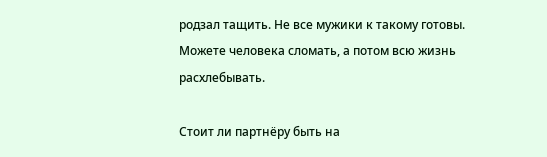родзал тащить. Не все мужики к такому готовы. Можете человека сломать, а потом всю жизнь расхлебывать.

Стоит ли партнёру быть на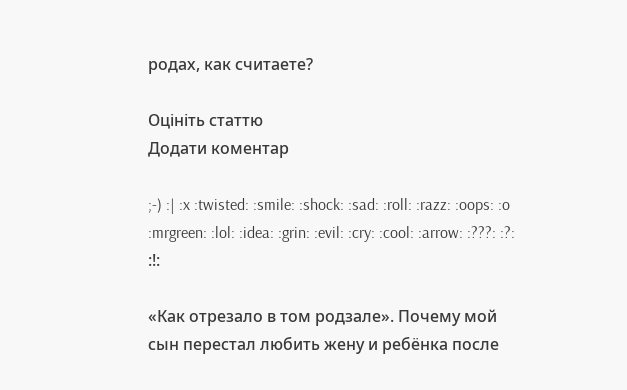родах, как считаете?

Оцініть статтю
Додати коментар

;-) :| :x :twisted: :smile: :shock: :sad: :roll: :razz: :oops: :o :mrgreen: :lol: :idea: :grin: :evil: :cry: :cool: :arrow: :???: :?: :!:

«Как отрезало в том родзале». Почему мой сын перестал любить жену и ребёнка после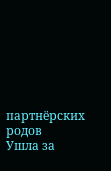партнёрских родов
Ушла за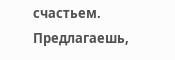счастьем. Предлагаешь,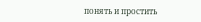понять и простить